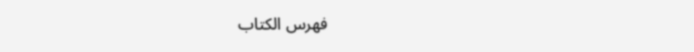فهرس الكتاب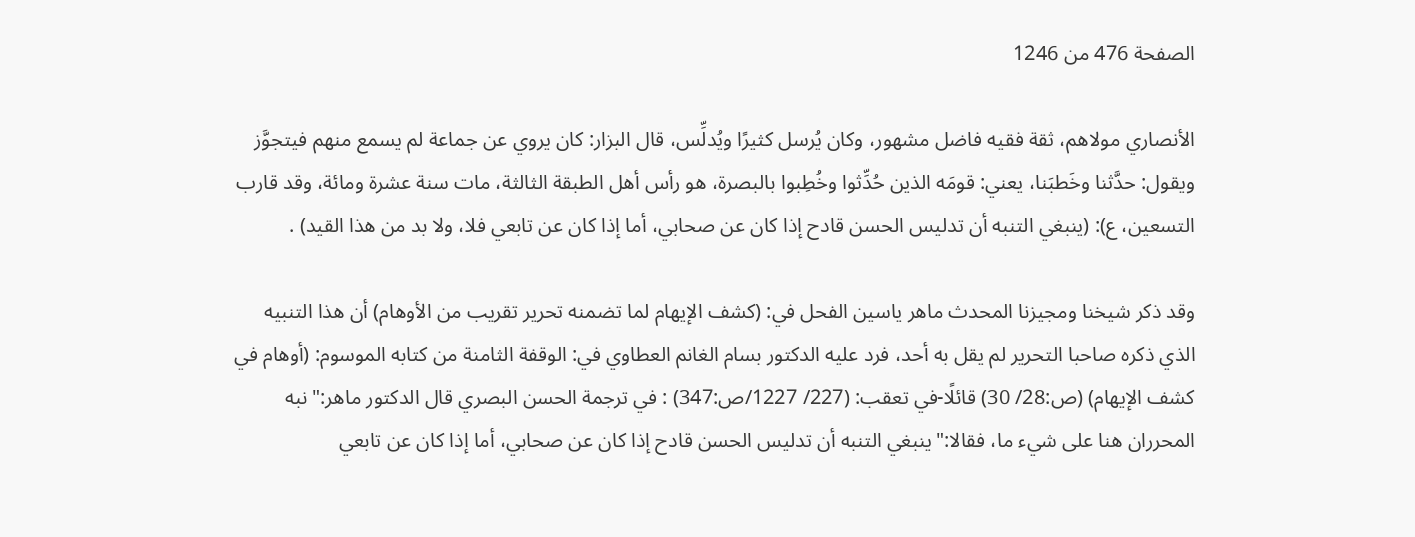الصفحة 476 من 1246

الأنصاري مولاهم، ثقة فقيه فاضل مشهور، وكان يُرسل كثيرًا ويُدلِّس، قال البزار: كان يروي عن جماعة لم يسمع منهم فيتجوَّز ويقول: حدَّثنا وخَطبَنا، يعني: قومَه الذين حُدِّثوا وخُطِبوا بالبصرة، هو رأس أهل الطبقة الثالثة، مات سنة عشرة ومائة، وقد قارب التسعين، ع): (ينبغي التنبه أن تدليس الحسن قادح إذا كان عن صحابي، أما إذا كان عن تابعي فلا، ولا بد من هذا القيد) .

وقد ذكر شيخنا ومجيزنا المحدث ماهر ياسين الفحل في: (كشف الإيهام لما تضمنه تحرير تقريب من الأوهام) أن هذا التنبيه الذي ذكره صاحبا التحرير لم يقل به أحد، فرد عليه الدكتور بسام الغانم العطاوي في: الوقفة الثامنة من كتابه الموسوم: (أوهام في كشف الإيهام) (ص:28/ 30) قائلًا-في تعقب: (227/ 1227/ص:347) : في ترجمة الحسن البصري قال الدكتور ماهر:"نبه المحرران هنا على شيء ما، فقالا:"ينبغي التنبه أن تدليس الحسن قادح إذا كان عن صحابي، أما إذا كان عن تابعي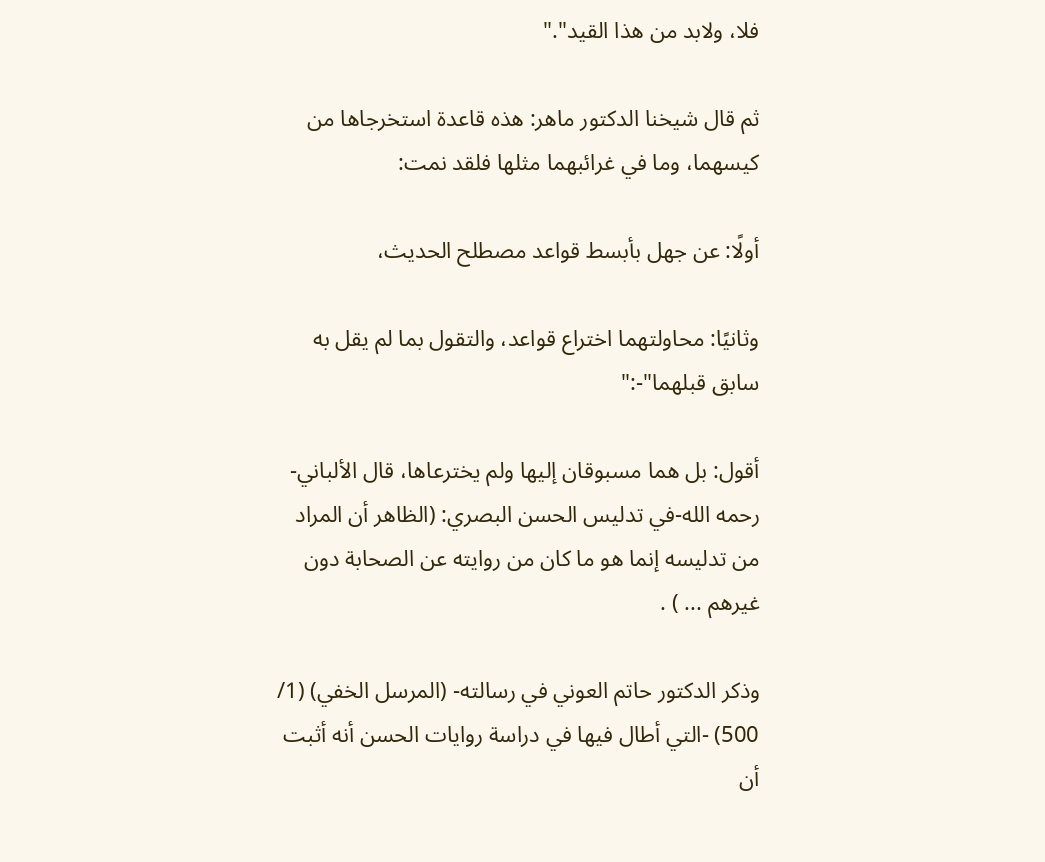فلا، ولابد من هذا القيد"."

ثم قال شيخنا الدكتور ماهر: هذه قاعدة استخرجاها من كيسهما، وما في غرائبهما مثلها فلقد نمت:

أولًا: عن جهل بأبسط قواعد مصطلح الحديث،

وثانيًا: محاولتهما اختراع قواعد، والتقول بما لم يقل به سابق قبلهما"-:"

أقول: بل هما مسبوقان إليها ولم يخترعاها، قال الألباني-رحمه الله-في تدليس الحسن البصري: (الظاهر أن المراد من تدليسه إنما هو ما كان من روايته عن الصحابة دون غيرهم ... ) .

وذكر الدكتور حاتم العوني في رسالته- (المرسل الخفي) (1/ 500) -التي أطال فيها في دراسة روايات الحسن أنه أثبت أن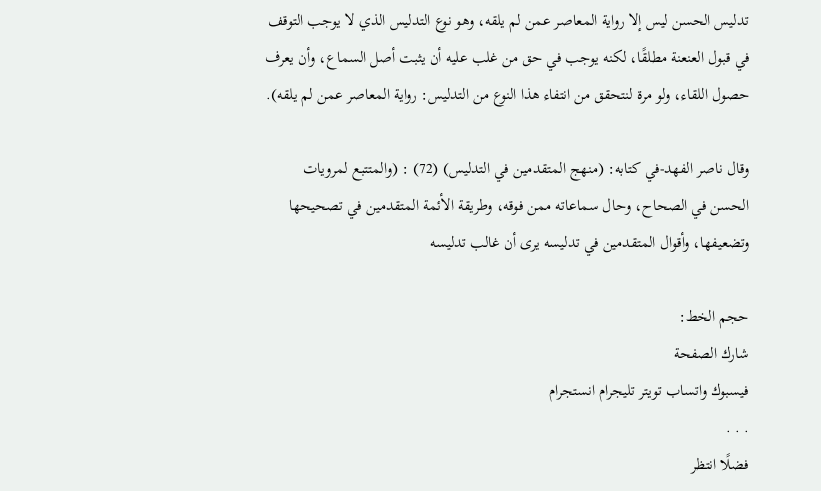تدليس الحسن ليس إلا رواية المعاصر عمن لم يلقه، وهو نوع التدليس الذي لا يوجب التوقف في قبول العنعنة مطلقًا، لكنه يوجب في حق من غلب عليه أن يثبت أصل السماع، وأن يعرف حصول اللقاء، ولو مرة لنتحقق من انتفاء هذا النوع من التدليس: رواية المعاصر عمن لم يلقه).

وقال ناصر الفهد-في كتابه: (منهج المتقدمين في التدليس) (72) : (والمتتبع لمرويات الحسن في الصحاح، وحال سماعاته ممن فوقه، وطريقة الأئمة المتقدمين في تصحيحها وتضعيفها، وأقوال المتقدمين في تدليسه يرى أن غالب تدليسه

حجم الخط:
شارك الصفحة
فيسبوك واتساب تويتر تليجرام انستجرام
. . .
فضلًا انتظر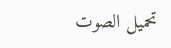تحميل الصوت